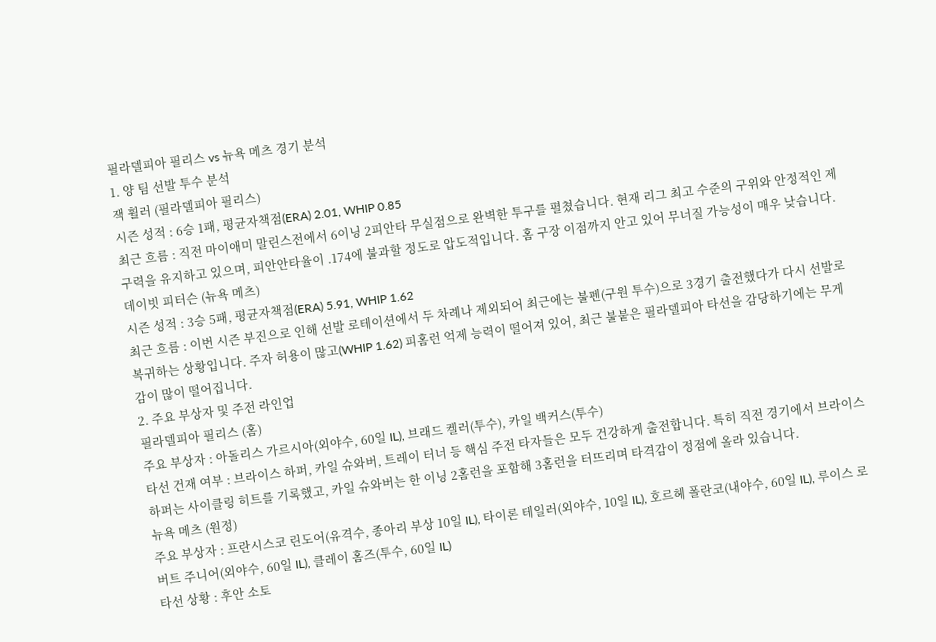필라델피아 필리스 vs 뉴욕 메츠 경기 분석
1. 양 팀 선발 투수 분석
잭 휠러 (필라델피아 필리스)
시즌 성적 : 6승 1패, 평균자책점(ERA) 2.01, WHIP 0.85
최근 흐름 : 직전 마이애미 말린스전에서 6이닝 2피안타 무실점으로 완벽한 투구를 펼쳤습니다. 현재 리그 최고 수준의 구위와 안정적인 제구력을 유지하고 있으며, 피안안타율이 .174에 불과할 정도로 압도적입니다. 홈 구장 이점까지 안고 있어 무너질 가능성이 매우 낮습니다.
데이빗 피터슨 (뉴욕 메츠)
시즌 성적 : 3승 5패, 평균자책점(ERA) 5.91, WHIP 1.62
최근 흐름 : 이번 시즌 부진으로 인해 선발 로테이션에서 두 차례나 제외되어 최근에는 불펜(구원 투수)으로 3경기 출전했다가 다시 선발로 복귀하는 상황입니다. 주자 허용이 많고(WHIP 1.62) 피홈런 억제 능력이 떨어져 있어, 최근 불붙은 필라델피아 타선을 감당하기에는 무게감이 많이 떨어집니다.
2. 주요 부상자 및 주전 라인업
필라델피아 필리스 (홈)
주요 부상자 : 아돌리스 가르시아(외야수, 60일 IL), 브래드 켈러(투수), 카일 백커스(투수)
타선 건재 여부 : 브라이스 하퍼, 카일 슈와버, 트레이 터너 등 핵심 주전 타자들은 모두 건강하게 출전합니다. 특히 직전 경기에서 브라이스 하퍼는 사이클링 히트를 기록했고, 카일 슈와버는 한 이닝 2홈런을 포함해 3홈런을 터뜨리며 타격감이 정점에 올라 있습니다.
뉴욕 메츠 (원정)
주요 부상자 : 프란시스코 린도어(유격수, 종아리 부상 10일 IL), 타이론 테일러(외야수, 10일 IL), 호르헤 폴란코(내야수, 60일 IL), 루이스 로버트 주니어(외야수, 60일 IL), 클레이 홈즈(투수, 60일 IL)
타선 상황 : 후안 소토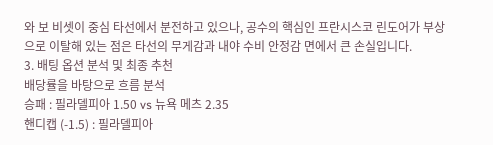와 보 비셋이 중심 타선에서 분전하고 있으나, 공수의 핵심인 프란시스코 린도어가 부상으로 이탈해 있는 점은 타선의 무게감과 내야 수비 안정감 면에서 큰 손실입니다.
3. 배팅 옵션 분석 및 최종 추천
배당률을 바탕으로 흐름 분석
승패 : 필라델피아 1.50 vs 뉴욕 메츠 2.35
핸디캡 (-1.5) : 필라델피아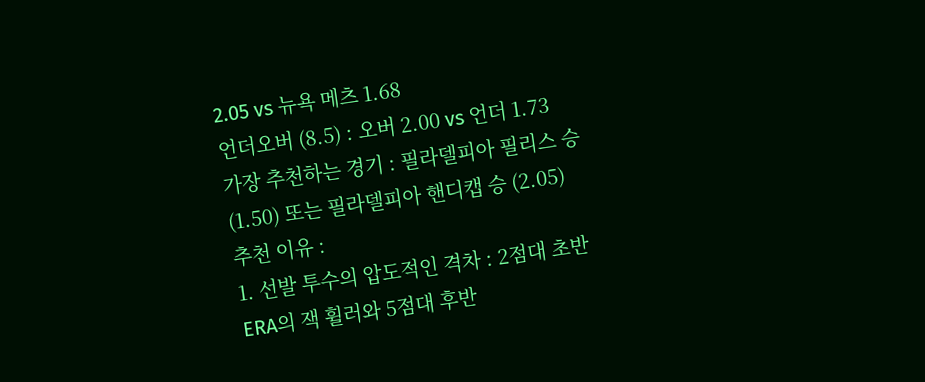2.05 vs 뉴욕 메츠 1.68
언더오버 (8.5) : 오버 2.00 vs 언더 1.73
가장 추천하는 경기 : 필라델피아 필리스 승 (1.50) 또는 필라델피아 핸디캡 승 (2.05)
추천 이유 :
1. 선발 투수의 압도적인 격차 : 2점대 초반 ERA의 잭 휠러와 5점대 후반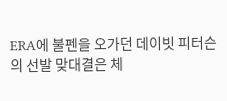ERA에 불펜을 오가던 데이빗 피터슨의 선발 맞대결은 체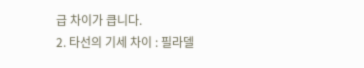급 차이가 큽니다.
2. 타선의 기세 차이 : 필라델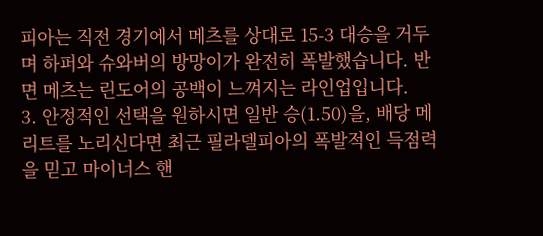피아는 직전 경기에서 메츠를 상대로 15-3 대승을 거두며 하퍼와 슈와버의 방망이가 완전히 폭발했습니다. 반면 메츠는 린도어의 공백이 느껴지는 라인업입니다.
3. 안정적인 선택을 원하시면 일반 승(1.50)을, 배당 메리트를 노리신다면 최근 필라델피아의 폭발적인 득점력을 믿고 마이너스 핸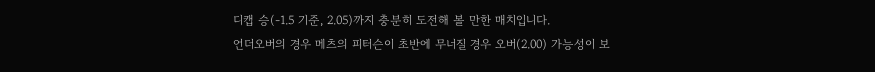디캡 승(-1.5 기준, 2.05)까지 충분히 도전해 볼 만한 매치입니다.
언더오버의 경우 메츠의 피터슨이 초반에 무너질 경우 오버(2.00) 가능성이 보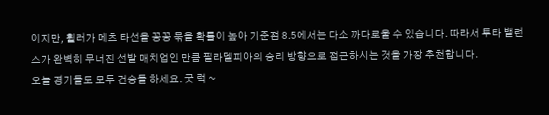이지만, 휠러가 메츠 타선을 꽁꽁 묶을 확률이 높아 기준점 8.5에서는 다소 까다로울 수 있습니다. 따라서 투타 밸런스가 완벽히 무너진 선발 매치업인 만큼 필라델피아의 승리 방향으로 접근하시는 것을 가장 추천합니다.
오늘 경기들도 모두 건승들 하세요. 굿 럭 ~